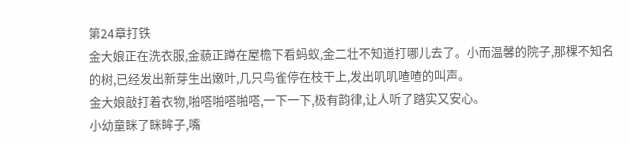第24章打铁
金大娘正在洗衣服,金藐正蹲在屋檐下看蚂蚁,金二壮不知道打哪儿去了。小而温馨的院子,那棵不知名的树,已经发出新芽生出嫩叶,几只鸟雀停在枝干上,发出叽叽喳喳的叫声。
金大娘敲打着衣物,啪嗒啪嗒啪嗒,一下一下,极有韵律,让人听了踏实又安心。
小幼童眯了眯眸子,嘴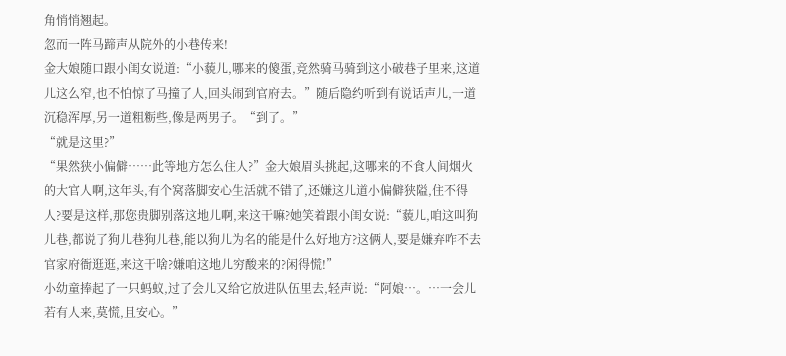角悄悄翘起。
忽而一阵马蹄声从院外的小巷传来!
金大娘随口跟小闺女说道:“小藐儿,哪来的傻蛋,竞然骑马骑到这小破巷子里来,这道儿这么窄,也不怕惊了马撞了人,回头闹到官府去。”随后隐约听到有说话声儿,一道沉稳浑厚,另一道粗粝些,像是两男子。“到了。”
“就是这里?”
“果然狭小偏僻……此等地方怎么住人?”金大娘眉头挑起,这哪来的不食人间烟火的大官人啊,这年头,有个窝落脚安心生活就不错了,还嫌这儿道小偏僻狭隘,住不得人?要是这样,那您贵脚别落这地儿啊,来这干嘛?她笑着跟小闺女说:“藐儿,咱这叫狗儿巷,都说了狗儿巷狗儿巷,能以狗儿为名的能是什么好地方?这俩人,要是嫌弃咋不去官家府衙逛逛,来这干啥?嫌咱这地儿穷酸来的?闲得慌!”
小幼童捧起了一只蚂蚁,过了会儿又给它放进队伍里去,轻声说:“阿娘…。…一会儿若有人来,莫慌,且安心。”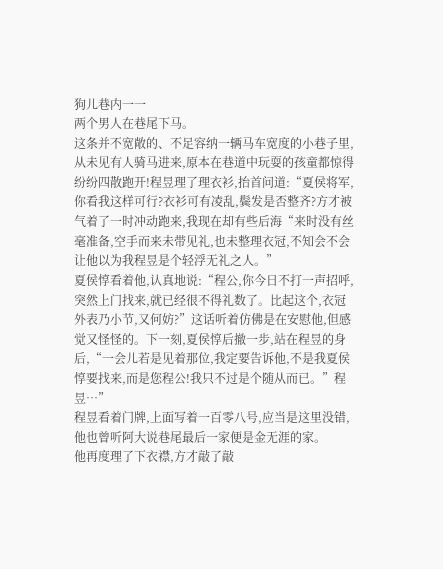狗儿巷内一一
两个男人在巷尾下马。
这条并不宽敞的、不足容纳一辆马车宽度的小巷子里,从未见有人骑马进来,原本在巷道中玩耍的孩童都惊得纷纷四散跑开!程昱理了理衣衫,抬首问道:“夏侯将军,你看我这样可行?衣衫可有凌乱,鬓发是否整齐?方才被气着了一时冲动跑来,我现在却有些后海“来时没有丝毫准备,空手而来未带见礼,也未整理衣冠,不知会不会让他以为我程昱是个轻浮无礼之人。”
夏侯惇看着他,认真地说:“程公,你今日不打一声招呼,突然上门找来,就已经很不得礼数了。比起这个,衣冠外表乃小节,又何妨?”这话听着仿佛是在安慰他,但感觉又怪怪的。下一刻,夏侯惇后撤一步,站在程昱的身后,“一会儿若是见着那位,我定要告诉他,不是我夏侯惇要找来,而是您程公!我只不过是个随从而已。”程昱…”
程昱看着门牌,上面写着一百零八号,应当是这里没错,他也曾听阿大说巷尾最后一家便是金无涯的家。
他再度理了下衣襟,方才敲了敲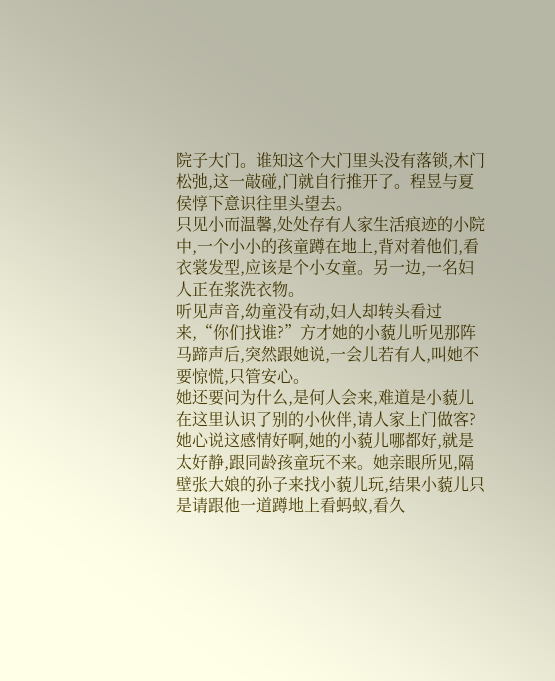院子大门。谁知这个大门里头没有落锁,木门松弛,这一敲碰,门就自行推开了。程昱与夏侯惇下意识往里头望去。
只见小而温馨,处处存有人家生活痕迹的小院中,一个小小的孩童蹲在地上,背对着他们,看衣裳发型,应该是个小女童。另一边,一名妇人正在浆洗衣物。
听见声音,幼童没有动,妇人却转头看过来,“你们找谁?”方才她的小藐儿听见那阵马蹄声后,突然跟她说,一会儿若有人,叫她不要惊慌,只管安心。
她还要问为什么,是何人会来,难道是小藐儿在这里认识了别的小伙伴,请人家上门做客?
她心说这感情好啊,她的小藐儿哪都好,就是太好静,跟同龄孩童玩不来。她亲眼所见,隔壁张大娘的孙子来找小藐儿玩,结果小藐儿只是请跟他一道蹲地上看蚂蚁,看久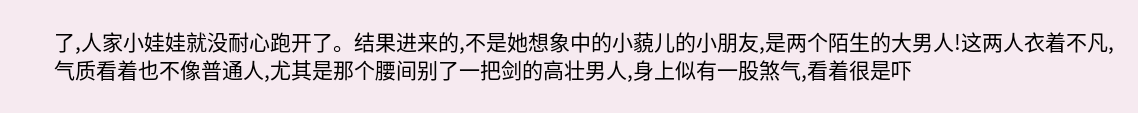了,人家小娃娃就没耐心跑开了。结果进来的,不是她想象中的小藐儿的小朋友,是两个陌生的大男人!这两人衣着不凡,气质看着也不像普通人,尤其是那个腰间别了一把剑的高壮男人,身上似有一股煞气,看着很是吓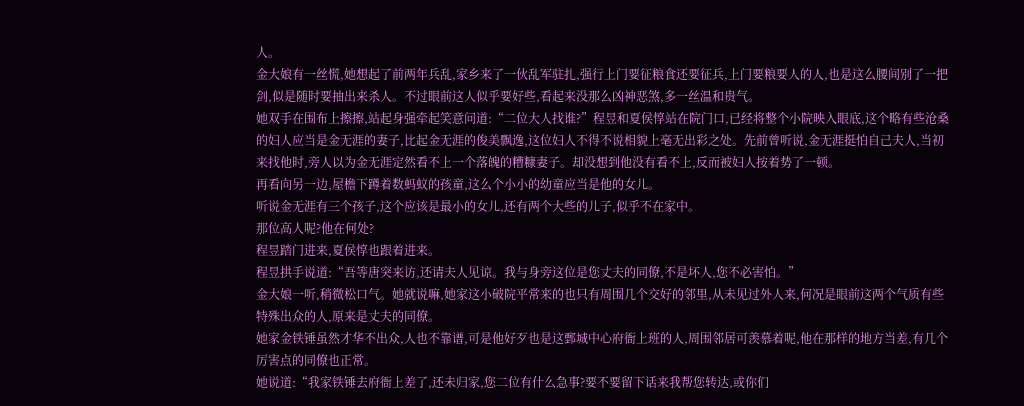人。
金大娘有一丝慌,她想起了前两年兵乱,家乡来了一伙乱军驻扎,强行上门要征粮食还要征兵,上门要粮要人的人,也是这么腰间别了一把剑,似是随时要抽出来杀人。不过眼前这人似乎要好些,看起来没那么凶神恶煞,多一丝温和贵气。
她双手在围布上擦擦,站起身强牵起笑意问道:“二位大人找谁?”程昱和夏侯惇站在院门口,已经将整个小院映入眼底,这个略有些沧桑的妇人应当是金无涯的妻子,比起金无涯的俊美飘逸,这位妇人不得不说相貌上毫无出彩之处。先前曾听说,金无涯挺怕自己夫人,当初来找他时,旁人以为金无涯定然看不上一个落魄的糟糠妻子。却没想到他没有看不上,反而被妇人按着势了一顿。
再看向另一边,屋檐下蹲着数蚂蚁的孩童,这么个小小的幼童应当是他的女儿。
听说金无涯有三个孩子,这个应该是最小的女儿,还有两个大些的儿子,似乎不在家中。
那位高人呢?他在何处?
程昱踏门进来,夏侯惇也跟着进来。
程昱拱手说道:“吾等唐突来访,还请夫人见谅。我与身旁这位是您丈夫的同僚,不是坏人,您不必害怕。”
金大娘一听,稍微松口气。她就说嘛,她家这小破院平常来的也只有周围几个交好的邻里,从未见过外人来,何况是眼前这两个气质有些特殊出众的人,原来是丈夫的同僚。
她家金铁锤虽然才华不出众,人也不靠谱,可是他好歹也是这鄄城中心府衙上班的人,周围邻居可羡慕着呢,他在那样的地方当差,有几个厉害点的同僚也正常。
她说道:“我家铁锤去府衙上差了,还未归家,您二位有什么急事?要不要留下话来我帮您转达,或你们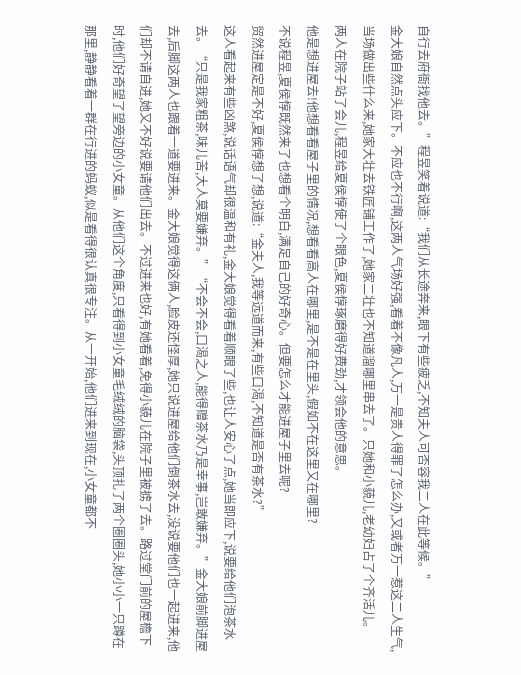自行去府衙找他去。”程昱笑着说道:“我们从长途奔来,眼下有些疲乏,不知夫人可否容我二人在此等候。”
金大娘自然点头应下。不应也不行啊,这两人气场好强,看着不像凡人,万一是贵人得罪了怎么办,又或者万一惹这二人生气,当场做出些什么来,她家大壮去铁匠铺工作了,她家二壮也不知道溜哪里串去了。只她和小藐儿,老幼妇占了个齐活儿。
两人在院子站了会儿,程昱给夏侯惇使了个眼色,夏侯惇琢磨得好费劲,才领会他的意思。
他是想进屋去!他想看看屋子里的情况,想看看高人在哪里,是不是在里头,假如不在这里又在哪里?
不说程昱,夏侯惇既然来了也想看个明白,满足自己的好奇心。但要怎么才能进屋子里去呢?
贸然进屋定是不好,夏侯惇想了想,说道:“金夫人,我等远道而来,有些口渴,不知道是否有茶水?”
这人看起来有些凶煞,说话语气却很温和有礼,金大娘觉得看着顺眼了些,也让人安心了点,她当即应下,说要给他们泡茶水去。“只是我家粗茶,味儿苦,大人莫要嫌弃。”“不会不会,口渴之人,能得赠茶水乃是幸事,岂敢嫌弃。”金大娘前脚进屋去,后脚这两人也跟着一道要进来。金大娘觉得这俩人,脸皮还怪厚,她只说进屋给他们倒茶水去,没说要他们也一起进来,他们却不请自进,她又不好说要请他们出去。不过进来也好,有她看着,免得小藐儿在院子里被掳了去。路过堂门前的屋檐下时,他们好奇望了望旁边的小女童。从他们这个角度,只看得到小女童毛绒绒的脑袋,头顶扎了两个圈圈头,她小小一只蹲在那里,静静看着一群在行进的蚂蚁,似是看得很认真很专注。从一开始,他们进来到现在,小女童都不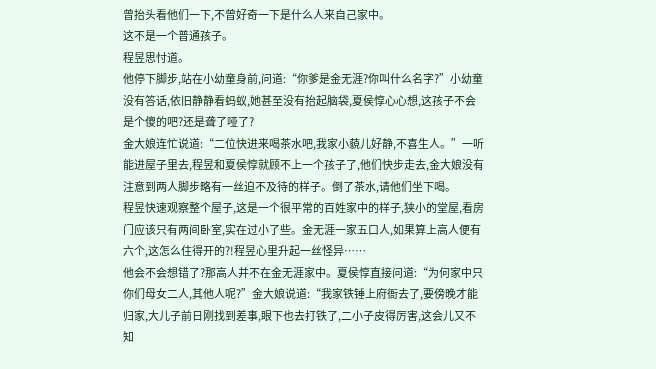曾抬头看他们一下,不曾好奇一下是什么人来自己家中。
这不是一个普通孩子。
程昱思忖道。
他停下脚步,站在小幼童身前,问道:“你爹是金无涯?你叫什么名字?”小幼童没有答话,依旧静静看蚂蚁,她甚至没有抬起脑袋,夏侯惇心心想,这孩子不会是个傻的吧?还是聋了哑了?
金大娘连忙说道:“二位快进来喝茶水吧,我家小藐儿好静,不喜生人。”一听能进屋子里去,程昱和夏侯惇就顾不上一个孩子了,他们快步走去,金大娘没有注意到两人脚步略有一丝迫不及待的样子。倒了茶水,请他们坐下喝。
程昱快速观察整个屋子,这是一个很平常的百姓家中的样子,狭小的堂屋,看房门应该只有两间卧室,实在过小了些。金无涯一家五口人,如果算上高人便有六个,这怎么住得开的?!程昱心里升起一丝怪异……
他会不会想错了?那高人并不在金无涯家中。夏侯惇直接问道:“为何家中只你们母女二人,其他人呢?”金大娘说道:“我家铁锤上府衙去了,要傍晚才能归家,大儿子前日刚找到差事,眼下也去打铁了,二小子皮得厉害,这会儿又不知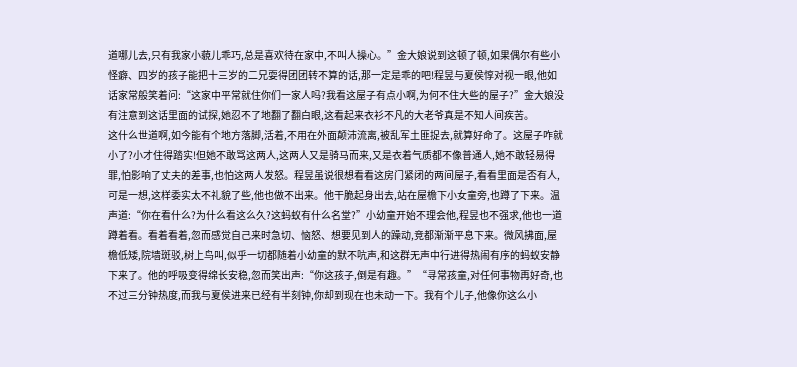道哪儿去,只有我家小藐儿乖巧,总是喜欢待在家中,不叫人操心。”金大娘说到这顿了顿,如果偶尔有些小怪癖、四岁的孩子能把十三岁的二兄耍得团团转不算的话,那一定是乖的吧!程昱与夏侯惇对视一眼,他如话家常般笑着问:“这家中平常就住你们一家人吗?我看这屋子有点小啊,为何不住大些的屋子?”金大娘没有注意到这话里面的试探,她忍不了地翻了翻白眼,这看起来衣衫不凡的大老爷真是不知人间疾苦。
这什么世道啊,如今能有个地方落脚,活着,不用在外面颠沛流离,被乱军土匪捉去,就算好命了。这屋子咋就小了?小才住得踏实!但她不敢骂这两人,这两人又是骑马而来,又是衣着气质都不像普通人,她不敢轻易得罪,怕影响了丈夫的差事,也怕这两人发怒。程昱虽说很想看看这房门紧闭的两间屋子,看看里面是否有人,可是一想,这样委实太不礼貌了些,他也做不出来。他干脆起身出去,站在屋檐下小女童旁,也蹲了下来。温声道:“你在看什么?为什么看这么久?这蚂蚁有什么名堂?”小幼童开始不理会他,程昱也不强求,他也一道蹲着看。看着看着,忽而感觉自己来时急切、恼怒、想要见到人的躁动,竞都渐渐平息下来。微风拂面,屋檐低矮,院墙斑驳,树上鸟叫,似乎一切都随着小幼童的默不吭声,和这群无声中行进得热闹有序的蚂蚁安静下来了。他的呼吸变得绵长安稳,忽而笑出声:“你这孩子,倒是有趣。”“寻常孩童,对任何事物再好奇,也不过三分钟热度,而我与夏侯进来已经有半刻钟,你却到现在也未动一下。我有个儿子,他像你这么小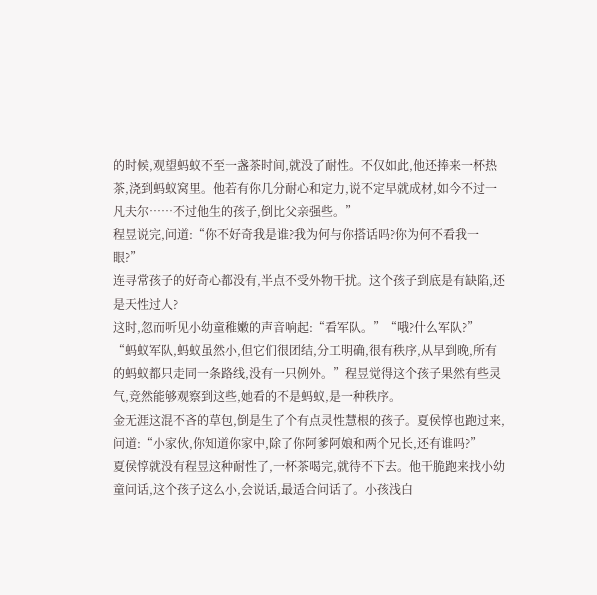的时候,观望蚂蚁不至一盏茶时间,就没了耐性。不仅如此,他还捧来一杯热茶,浇到蚂蚁窝里。他若有你几分耐心和定力,说不定早就成材,如今不过一凡夫尔……不过他生的孩子,倒比父亲强些。”
程昱说完,问道:“你不好奇我是谁?我为何与你搭话吗?你为何不看我一眼?”
连寻常孩子的好奇心都没有,半点不受外物干扰。这个孩子到底是有缺陷,还是天性过人?
这时,忽而听见小幼童稚嫩的声音响起:“看军队。”“哦?什么军队?”
“蚂蚁军队,蚂蚁虽然小,但它们很团结,分工明确,很有秩序,从早到晚,所有的蚂蚁都只走同一条路线,没有一只例外。”程昱觉得这个孩子果然有些灵气,竞然能够观察到这些,她看的不是蚂蚁,是一种秩序。
金无涯这混不吝的草包,倒是生了个有点灵性慧根的孩子。夏侯惇也跑过来,问道:“小家伙,你知道你家中,除了你阿爹阿娘和两个兄长,还有谁吗?”
夏侯惇就没有程昱这种耐性了,一杯茶喝完,就待不下去。他干脆跑来找小幼童问话,这个孩子这么小,会说话,最适合问话了。小孩浅白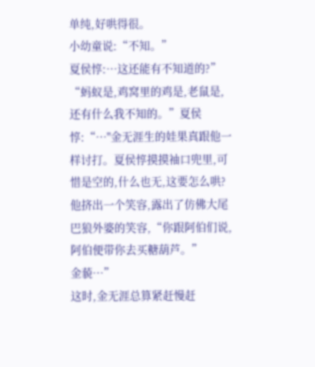单纯,好哄得很。
小幼童说:“不知。”
夏侯惇:…这还能有不知道的?”
“蚂蚁是,鸡窝里的鸡是,老鼠是,还有什么我不知的。”夏侯惇:“…"金无涯生的娃果真跟他一样讨打。夏侯惇摸摸袖口兜里,可惜是空的,什么也无,这要怎么哄?他挤出一个笑容,露出了仿佛大尾巴狼外婆的笑容,“你跟阿伯们说,阿伯便带你去买糖葫芦。”
金藐…”
这时,金无涯总算紧赶慢赶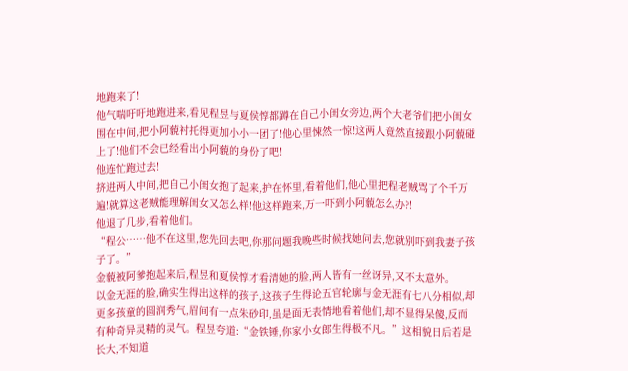地跑来了!
他气喘吁吁地跑进来,看见程昱与夏侯惇都蹲在自己小闺女旁边,两个大老爷们把小闺女围在中间,把小阿藐衬托得更加小小一团了!他心里悚然一惊!这两人竟然直接跟小阿藐碰上了!他们不会已经看出小阿藐的身份了吧!
他连忙跑过去!
挤进两人中间,把自己小闺女抱了起来,护在怀里,看着他们,他心里把程老贼骂了个千万遍!就算这老贼能理解闺女又怎么样!他这样跑来,万一吓到小阿藐怎么办?!
他退了几步,看着他们。
“程公……他不在这里,您先回去吧,你那问题我晚些时候找她问去,您就别吓到我妻子孩子了。”
金藐被阿爹抱起来后,程昱和夏侯惇才看清她的脸,两人皆有一丝讶异,又不太意外。
以金无涯的脸,确实生得出这样的孩子,这孩子生得论五官轮廓与金无涯有七八分相似,却更多孩童的圆润秀气,眉间有一点朱砂印,虽是面无表情地看着他们,却不显得呆傻,反而有种奇异灵精的灵气。程昱夸道:“金铁锤,你家小女郎生得极不凡。”这相貌日后若是长大,不知道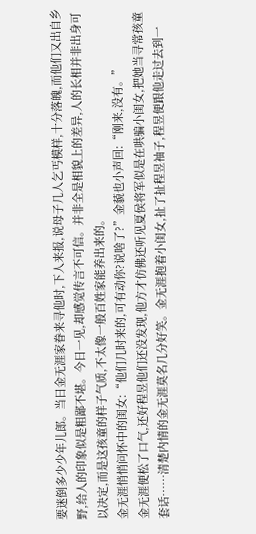要迷倒多少少年儿郎。当日金无涯家眷来寻他时,下人来报,说母子几人乞丐模样,十分落魄,而他们又出自乡野,给人的印象似是粗鄙不堪。今日一见,却感觉传言不可信。并非全是相貌上的差异,人的长相并非出身可以决定,而是这孩童的样子气质,不太像一般百姓家能养出来的。
金无涯悄悄问怀中的闺女:“他们几时来的,可有动你?说啥了?”金藐也小声回:“刚来,没有。”
金无涯便松了口气,还好程昱他们还没发现,他方才仿佛还听见夏侯将军似是在哄骗小闺女,把她当寻常孩童套话……清楚内情的金无涯莫名几分好笑。金无涯抱着小闺女,扯了扯程昱袖子,程昱便跟他走过去到一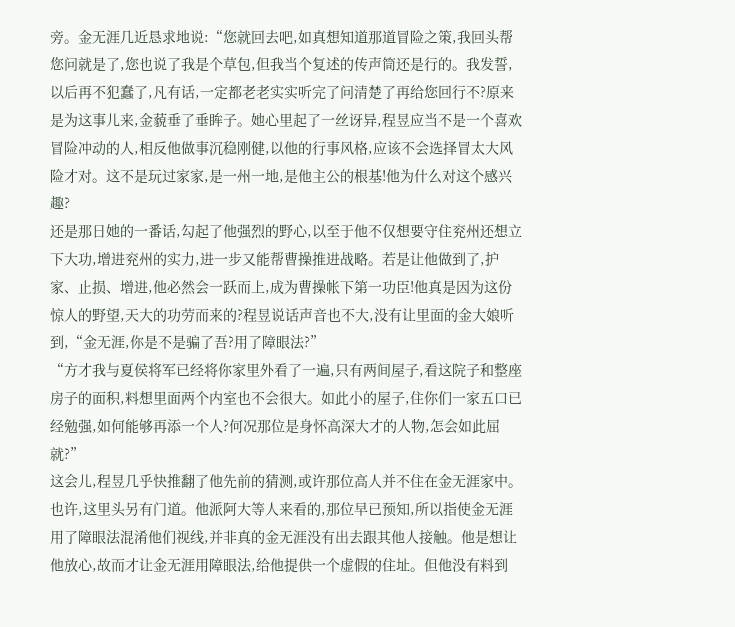旁。金无涯几近恳求地说:“您就回去吧,如真想知道那道冒险之策,我回头帮您问就是了,您也说了我是个草包,但我当个复述的传声筒还是行的。我发誓,以后再不犯蠢了,凡有话,一定都老老实实听完了问清楚了再给您回行不?原来是为这事儿来,金藐垂了垂眸子。她心里起了一丝讶异,程昱应当不是一个喜欢冒险冲动的人,相反他做事沉稳刚健,以他的行事风格,应该不会选择冒太大风险才对。这不是玩过家家,是一州一地,是他主公的根基!他为什么对这个感兴趣?
还是那日她的一番话,勾起了他强烈的野心,以至于他不仅想要守住兖州还想立下大功,增进兖州的实力,进一步又能帮曹操推进战略。若是让他做到了,护家、止损、增进,他必然会一跃而上,成为曹操帐下第一功臣!他真是因为这份惊人的野望,天大的功劳而来的?程昱说话声音也不大,没有让里面的金大娘听到,“金无涯,你是不是骗了吾?用了障眼法?”
“方才我与夏侯将军已经将你家里外看了一遍,只有两间屋子,看这院子和整座房子的面积,料想里面两个内室也不会很大。如此小的屋子,住你们一家五口已经勉强,如何能够再添一个人?何况那位是身怀高深大才的人物,怎会如此屈就?”
这会儿,程昱几乎快推翻了他先前的猜测,或许那位高人并不住在金无涯家中。
也许,这里头另有门道。他派阿大等人来看的,那位早已预知,所以指使金无涯用了障眼法混淆他们视线,并非真的金无涯没有出去跟其他人接触。他是想让他放心,故而才让金无涯用障眼法,给他提供一个虚假的住址。但他没有料到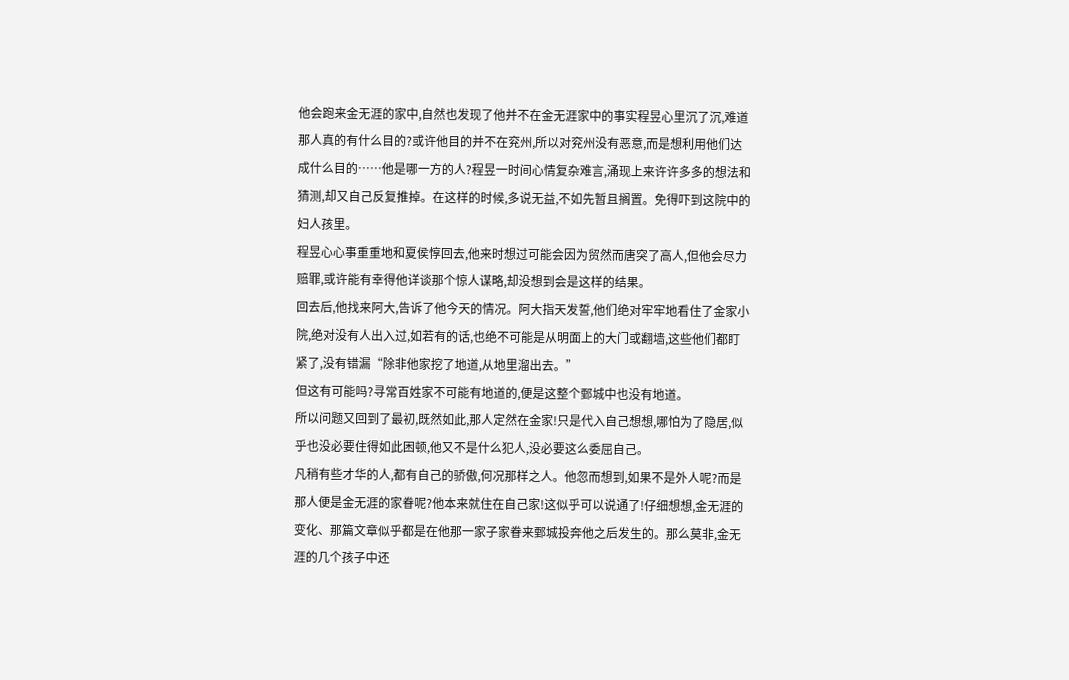他会跑来金无涯的家中,自然也发现了他并不在金无涯家中的事实程昱心里沉了沉,难道那人真的有什么目的?或许他目的并不在兖州,所以对兖州没有恶意,而是想利用他们达成什么目的……他是哪一方的人?程昱一时间心情复杂难言,涌现上来许许多多的想法和猜测,却又自己反复推掉。在这样的时候,多说无益,不如先暂且搁置。免得吓到这院中的妇人孩里。
程昱心心事重重地和夏侯惇回去,他来时想过可能会因为贸然而唐突了高人,但他会尽力赔罪,或许能有幸得他详谈那个惊人谋略,却没想到会是这样的结果。
回去后,他找来阿大,告诉了他今天的情况。阿大指天发誓,他们绝对牢牢地看住了金家小院,绝对没有人出入过,如若有的话,也绝不可能是从明面上的大门或翻墙,这些他们都盯紧了,没有错漏“除非他家挖了地道,从地里溜出去。”
但这有可能吗?寻常百姓家不可能有地道的,便是这整个鄄城中也没有地道。
所以问题又回到了最初,既然如此,那人定然在金家!只是代入自己想想,哪怕为了隐居,似乎也没必要住得如此困顿,他又不是什么犯人,没必要这么委屈自己。
凡稍有些才华的人,都有自己的骄傲,何况那样之人。他忽而想到,如果不是外人呢?而是那人便是金无涯的家眷呢?他本来就住在自己家!这似乎可以说通了!仔细想想,金无涯的变化、那篇文章似乎都是在他那一家子家眷来鄄城投奔他之后发生的。那么莫非,金无涯的几个孩子中还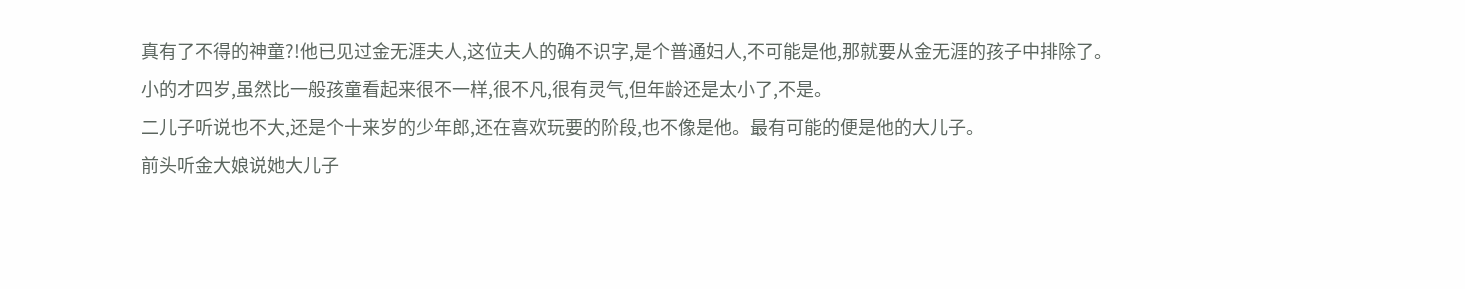真有了不得的神童?!他已见过金无涯夫人,这位夫人的确不识字,是个普通妇人,不可能是他,那就要从金无涯的孩子中排除了。
小的才四岁,虽然比一般孩童看起来很不一样,很不凡,很有灵气,但年龄还是太小了,不是。
二儿子听说也不大,还是个十来岁的少年郎,还在喜欢玩要的阶段,也不像是他。最有可能的便是他的大儿子。
前头听金大娘说她大儿子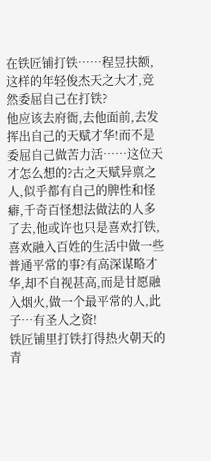在铁匠铺打铁……程昱扶额,这样的年轻俊杰天之大才,竞然委屈自己在打铁?
他应该去府衙,去他面前,去发挥出自己的天赋才华!而不是委屈自己做苦力活……这位天才怎么想的?古之天赋异禀之人,似乎都有自己的脾性和怪癖,千奇百怪想法做法的人多了去,他或许也只是喜欢打铁,喜欢融入百姓的生活中做一些普通平常的事?有高深谋略才华,却不自视甚高,而是甘愿融入烟火,做一个最平常的人,此子…有圣人之资!
铁匠铺里打铁打得热火朝天的青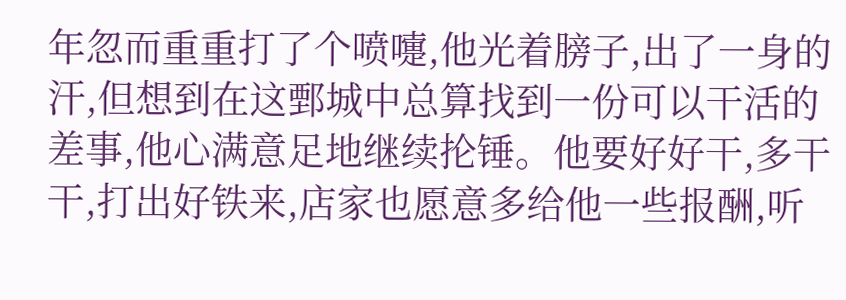年忽而重重打了个喷嚏,他光着膀子,出了一身的汗,但想到在这鄄城中总算找到一份可以干活的差事,他心满意足地继续抡锤。他要好好干,多干干,打出好铁来,店家也愿意多给他一些报酬,听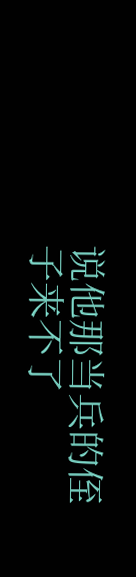说他那当兵的侄子来不了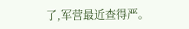了,军营最近查得严。